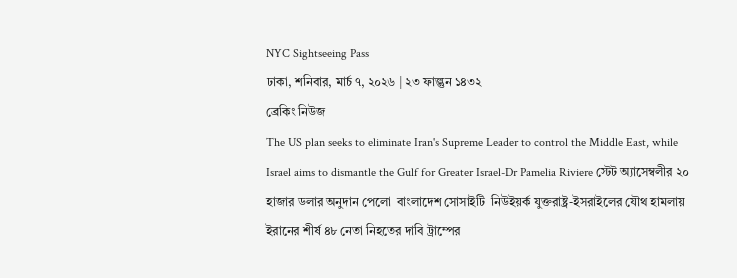NYC Sightseeing Pass
ঢাকা, শনিবার, মার্চ ৭, ২০২৬ | ২৩ ফাল্গুন ১৪৩২
ব্রেকিং নিউজ
The US plan seeks to eliminate Iran's Supreme Leader to control the Middle East, while Israel aims to dismantle the Gulf for Greater Israel-Dr Pamelia Riviere স্টেট অ্যাসেম্বলীর ২০ হাজার ডলার অনুদান পেলো  বাংলাদেশ সোসাইটি  নিউইয়র্ক যুক্তরাষ্ট্র-ইসরাইলের যৌথ হামলায় ইরানের শীর্ষ ৪৮ নেতা নিহতের দাবি ট্রাম্পের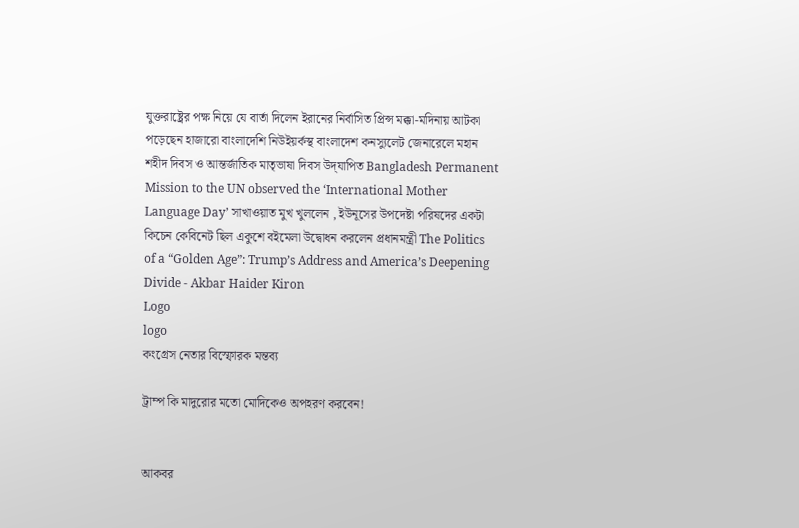যুক্তরাষ্ট্রের পক্ষ নিয়ে যে বার্তা দিলেন ইরানের নির্বাসিত প্রিন্স মক্কা-মদিনায় আটকা পড়েছেন হাজারো বাংলাদেশি নিউইয়র্কস্থ বাংলাদেশ কনস্যুলেট জেনারেলে মহান শহীদ দিবস ও আন্তর্জাতিক মাতৃভাষা দিবস উদ্‌যাপিত Bangladesh Permanent Mission to the UN observed the ‘International Mother Language Day’ সাখাওয়াত মুখ খুললেন , ইউনূসের উপদেষ্টা পরিষদের একটা কিচেন কেবিনেট ছিল একুশে বইমেলা উদ্বোধন করলেন প্রধানমন্ত্রী The Politics of a “Golden Age”: Trump’s Address and America’s Deepening Divide - Akbar Haider Kiron
Logo
logo
কংগ্রেস নেতার বিস্ফোরক মন্তব্য

ট্রাম্প কি মাদুরোর মতো মোদিকেও অপহরণ করবেন!


আকবর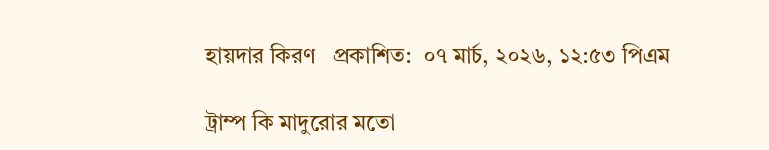হায়দার কিরণ   প্রকাশিত:  ০৭ মার্চ, ২০২৬, ১২:৫৩ পিএম

ট্রাম্প কি মাদুরোর মতো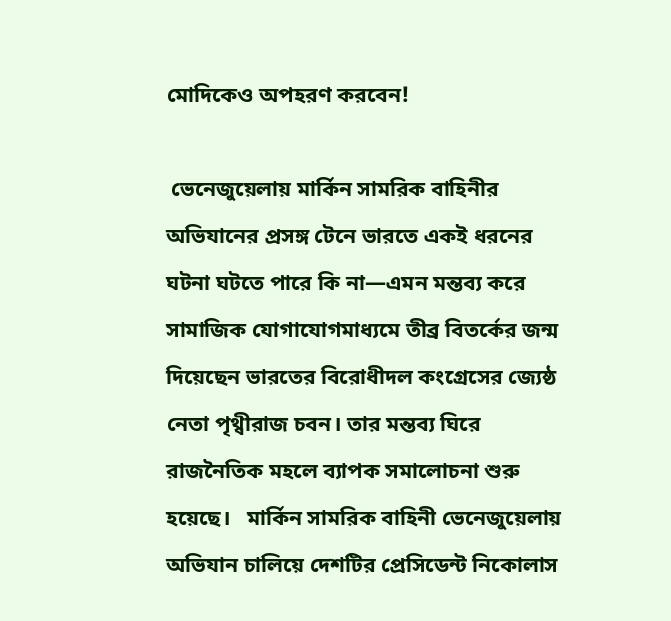মোদিকেও অপহরণ করবেন!

 ভেনেজুয়েলায় মার্কিন সামরিক বাহিনীর অভিযানের প্রসঙ্গ টেনে ভারতে একই ধরনের ঘটনা ঘটতে পারে কি না—এমন মন্তব্য করে সামাজিক যোগাযোগমাধ্যমে তীব্র বিতর্কের জন্ম দিয়েছেন ভারতের বিরোধীদল কংগ্রেসের জ্যেষ্ঠ নেতা পৃথ্বীরাজ চবন। তার মন্তব্য ঘিরে রাজনৈতিক মহলে ব্যাপক সমালোচনা শুরু হয়েছে।   মার্কিন সামরিক বাহিনী ভেনেজুয়েলায় অভিযান চালিয়ে দেশটির প্রেসিডেন্ট নিকোলাস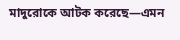মাদুরোকে আটক করেছে—এমন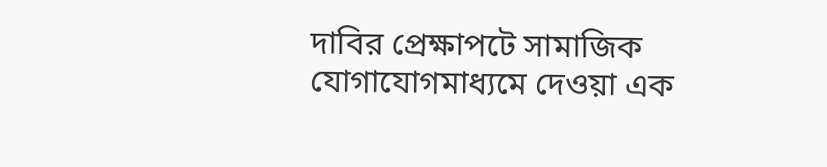দাবির প্রেক্ষাপটে সামাজিক যোগাযোগমাধ্যমে দেওয়া এক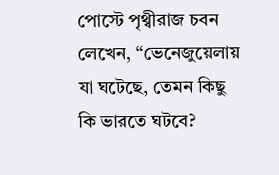পোস্টে পৃথ্বীরাজ চবন লেখেন, “ভেনেজুয়েলায় যা ঘটেছে, তেমন কিছু কি ভারতে ঘটবে?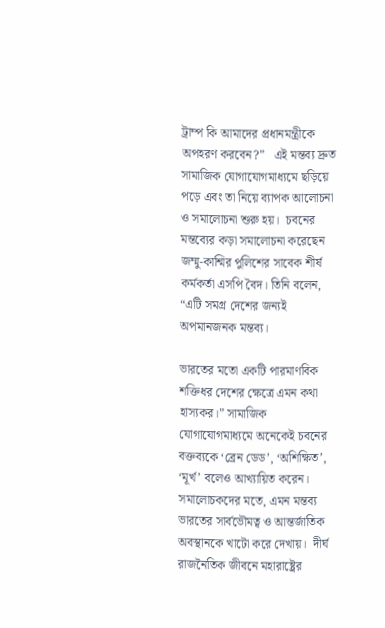ট্রাম্প কি আমাদের প্রধানমন্ত্রীকে অপহরণ করবেন?”   এই মন্তব্য দ্রুত সামাজিক যোগাযোগমাধ্যমে ছড়িয়ে পড়ে এবং তা নিয়ে ব্যাপক আলোচনা ও সমালোচনা শুরু হয়।  চবনের মন্তব্যের কড়া সমালোচনা করেছেন জম্মু-কাশ্মির পুলিশের সাবেক শীর্ষ কর্মকর্তা এসপি বৈদ। তিনি বলেন, “এটি সমগ্র দেশের জন্যই অপমানজনক মন্তব্য।

ভারতের মতো একটি পারমাণবিক শক্তিধর দেশের ক্ষেত্রে এমন কথা হাস্যকর।” সামাজিক যোগাযোগমাধ্যমে অনেকেই চবনের বক্তব্যকে ‘ব্রেন ডেড’, ‘অশিক্ষিত’, ‘মূর্খ’ বলেও আখ্যায়িত করেন। সমালোচকদের মতে, এমন মন্তব্য ভারতের সার্বভৌমত্ব ও আন্তর্জাতিক অবস্থানকে খাটো করে দেখায়।  দীর্ঘ রাজনৈতিক জীবনে মহারাষ্ট্রের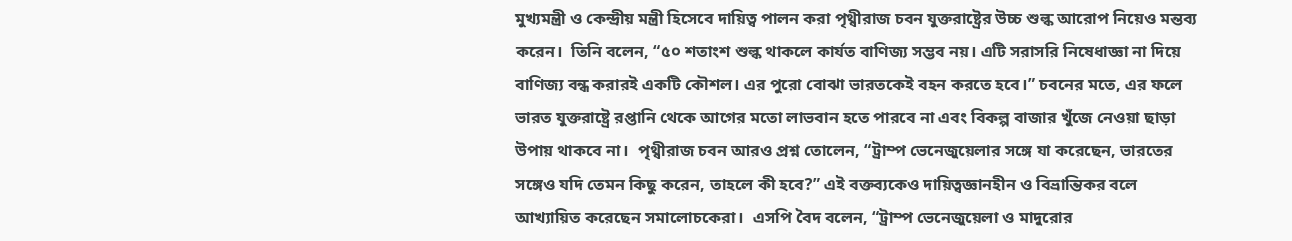মুখ্যমন্ত্রী ও কেন্দ্রীয় মন্ত্রী হিসেবে দায়িত্ব পালন করা পৃথ্বীরাজ চবন যুক্তরাষ্ট্রের উচ্চ শুল্ক আরোপ নিয়েও মন্তব্য করেন।  তিনি বলেন, “৫০ শতাংশ শুল্ক থাকলে কার্যত বাণিজ্য সম্ভব নয়। এটি সরাসরি নিষেধাজ্ঞা না দিয়ে বাণিজ্য বন্ধ করারই একটি কৌশল। এর পুরো বোঝা ভারতকেই বহন করতে হবে।” চবনের মতে, এর ফলে ভারত যুক্তরাষ্ট্রে রপ্তানি থেকে আগের মতো লাভবান হতে পারবে না এবং বিকল্প বাজার খুঁজে নেওয়া ছাড়া উপায় থাকবে না।  পৃথ্বীরাজ চবন আরও প্রশ্ন তোলেন, “ট্রাম্প ভেনেজুয়েলার সঙ্গে যা করেছেন, ভারতের সঙ্গেও যদি তেমন কিছু করেন, তাহলে কী হবে?” এই বক্তব্যকেও দায়িত্বজ্ঞানহীন ও বিভ্রান্তিকর বলে আখ্যায়িত করেছেন সমালোচকেরা।  এসপি বৈদ বলেন, “ট্রাম্প ভেনেজুয়েলা ও মাদুরোর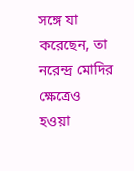সঙ্গে যা করেছেন, তা নরেন্দ্র মোদির ক্ষেত্রেও হওয়া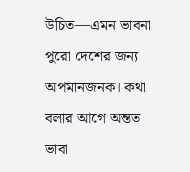উচিত—এমন ভাবনা পুরো দেশের জন্য অপমানজনক। কথা বলার আগে অন্তত ভাবা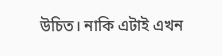উচিত। নাকি এটাই এখন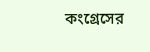কংগ্রেসের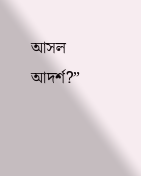আসল আদর্শ?”